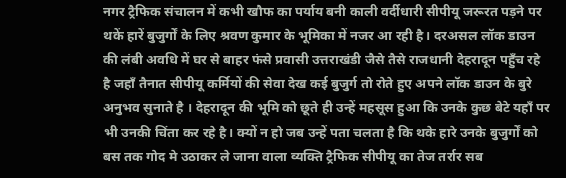नगर ट्रैफिक संचालन में कभी खौफ का पर्याय बनी काली वर्दीधारी सीपीयू जरूरत पड़ने पर थकें हारें बुजुर्गों के लिए श्रवण कुमार के भूमिका में नजर आ रही है। दरअसल लॉक डाउन की लंबी अवधि में घर से बाहर फंसे प्रवासी उत्तराखंडी जैसे तैसे राजधानी देहरादून पहुँच रहे है जहाँ तैनात सीपीयू कर्मियों की सेवा देख कई बुजुर्ग तो रोते हुए अपने लॉक डाउन के बुरे अनुभव सुनाते है । देहरादून की भूमि को छूते ही उन्हें महसूस हुआ कि उनके कुछ बेटे यहाँ पर भी उनकी चिंता कर रहे है। क्यों न हो जब उन्हें पता चलता है कि थके हारे उनके बुजुर्गों को बस तक गोद मे उठाकर ले जाना वाला व्यक्ति ट्रैफिक सीपीयू का तेज तर्रार सब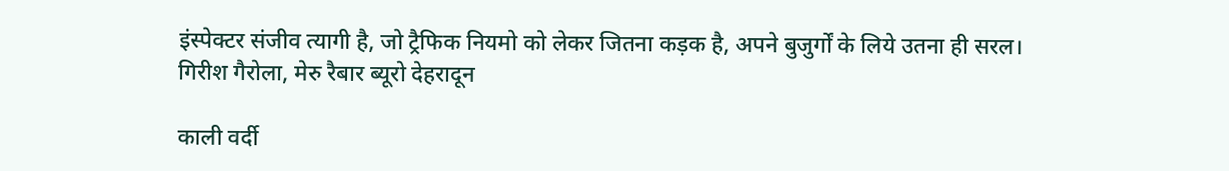इंस्पेक्टर संजीव त्यागी है, जो ट्रैफिक नियमो को लेकर जितना कड़क है, अपने बुजुर्गों के लिये उतना ही सरल।
गिरीश गैरोला, मेरु रैबार ब्यूरो देहरादून

काली वर्दी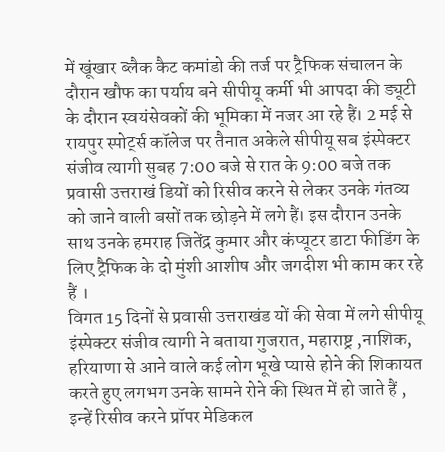में खूंखार ब्लैक कैट कमांडो की तर्ज पर ट्रैफिक संचालन के दौरान खौफ का पर्याय बने सीपीयू कर्मी भी आपदा की ड्यूटी के दौरान स्वयंसेवकों की भूमिका में नजर आ रहे हैं। 2 मई से रायपुर स्पोर्ट्स कॉलेज पर तैनात अकेले सीपीयू सब इंस्पेक्टर संजीव त्यागी सुबह 7:00 बजे से रात के 9:00 बजे तक प्रवासी उत्तराखं डियों को रिसीव करने से लेकर उनके गंतव्य को जाने वाली बसों तक छोड़ने में लगे हैं। इस दौरान उनके साथ उनके हमराह जितेंद्र कुमार और कंप्यूटर डाटा फीडिंग के लिए ट्रैफिक के दो मुंशी आशीष और जगदीश भी काम कर रहे हैं ।
विगत 15 दिनों से प्रवासी उत्तराखंड यों की सेवा में लगे सीपीयू इंस्पेक्टर संजीव त्यागी ने बताया गुजरात, महाराष्ट्र ,नाशिक, हरियाणा से आने वाले कई लोग भूखे प्यासे होने की शिकायत करते हुए लगभग उनके सामने रोने की स्थित में हो जाते हैं , इन्हें रिसीव करने प्रॉपर मेडिकल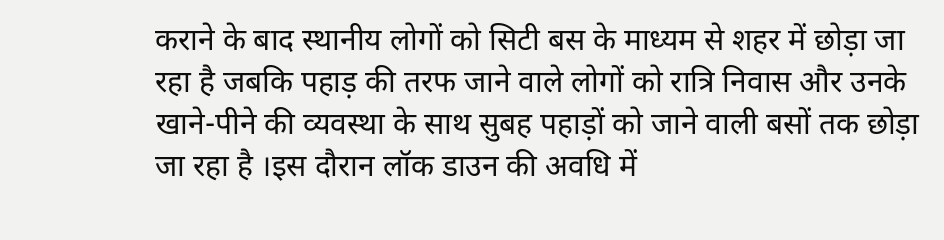कराने के बाद स्थानीय लोगों को सिटी बस के माध्यम से शहर में छोड़ा जा रहा है जबकि पहाड़ की तरफ जाने वाले लोगों को रात्रि निवास और उनके खाने-पीने की व्यवस्था के साथ सुबह पहाड़ों को जाने वाली बसों तक छोड़ा जा रहा है ।इस दौरान लॉक डाउन की अवधि में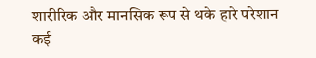शारीरिक और मानसिक रूप से थके हारे परेशान कई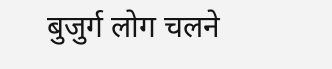बुजुर्ग लोग चलने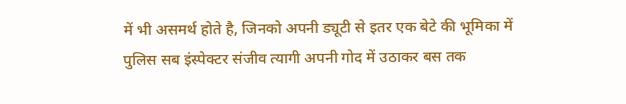में भी असमर्थ होते है, जिनको अपनी ड्यूटी से इतर एक बेटे की भूमिका में पुलिस सब इंस्पेक्टर संजीव त्यागी अपनी गोद में उठाकर बस तक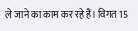ले जाने का काम कर रहे हैं। विगत 15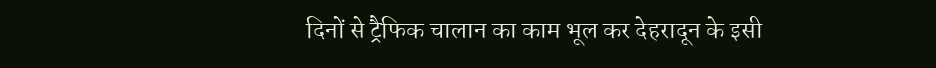दिनों से ट्रैफिक चालान का काम भूल कर देहरादून के इसी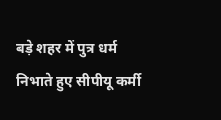बड़े शहर में पुत्र धर्म निभाते हुए सीपीयू कर्मी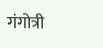गंगोत्री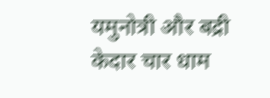यमुनोत्री और बद्री केदार चार धाम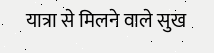यात्रा से मिलने वाले सुख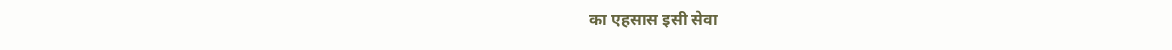का एहसास इसी सेवा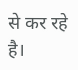से कर रहे है।